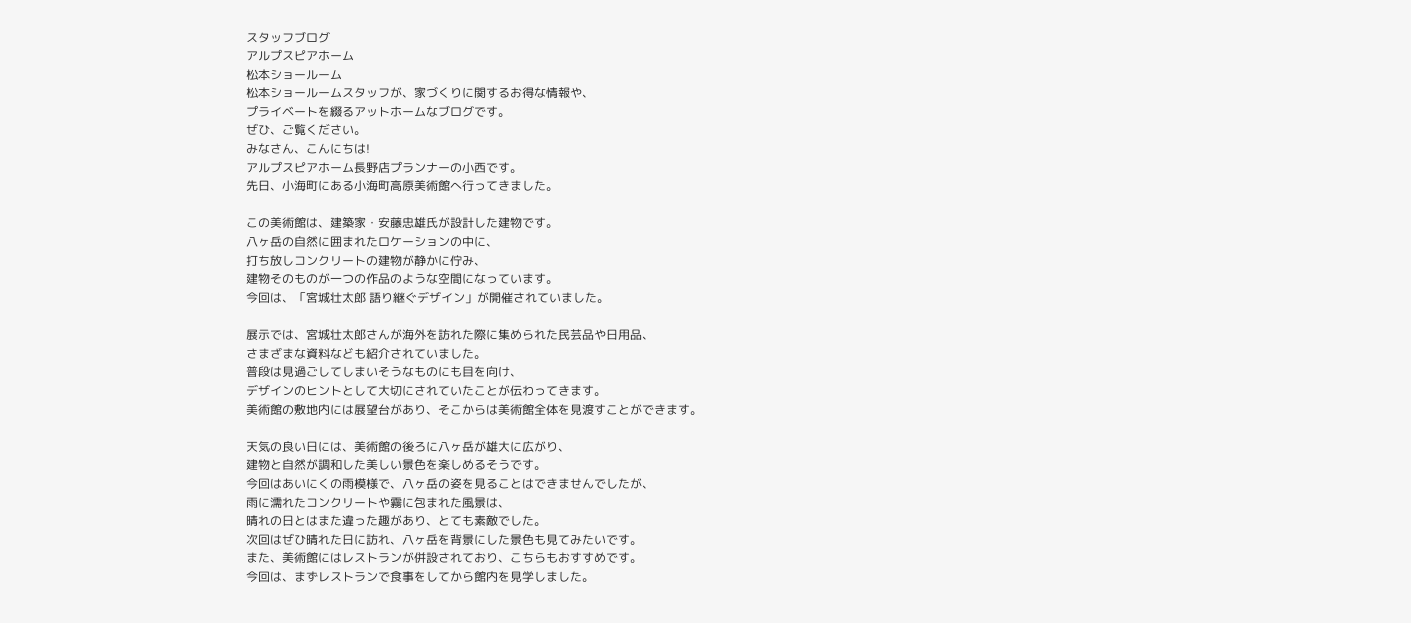スタッフブログ
アルプスピアホーム
松本ショールーム
松本ショールームスタッフが、家づくりに関するお得な情報や、
プライベートを綴るアットホームなブログです。
ぜひ、ご覧ください。
みなさん、こんにちは!
アルプスピアホーム長野店プランナーの小西です。
先日、小海町にある小海町高原美術館へ行ってきました。

この美術館は、建築家・安藤忠雄氏が設計した建物です。
八ヶ岳の自然に囲まれたロケーションの中に、
打ち放しコンクリートの建物が静かに佇み、
建物そのものが一つの作品のような空間になっています。
今回は、「宮城壮太郎 語り継ぐデザイン」が開催されていました。

展示では、宮城壮太郎さんが海外を訪れた際に集められた民芸品や日用品、
さまざまな資料なども紹介されていました。
普段は見過ごしてしまいそうなものにも目を向け、
デザインのヒントとして大切にされていたことが伝わってきます。
美術館の敷地内には展望台があり、そこからは美術館全体を見渡すことができます。

天気の良い日には、美術館の後ろに八ヶ岳が雄大に広がり、
建物と自然が調和した美しい景色を楽しめるそうです。
今回はあいにくの雨模様で、八ヶ岳の姿を見ることはできませんでしたが、
雨に濡れたコンクリートや霧に包まれた風景は、
晴れの日とはまた違った趣があり、とても素敵でした。
次回はぜひ晴れた日に訪れ、八ヶ岳を背景にした景色も見てみたいです。
また、美術館にはレストランが併設されており、こちらもおすすめです。
今回は、まずレストランで食事をしてから館内を見学しました。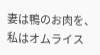妻は鴨のお肉を、私はオムライス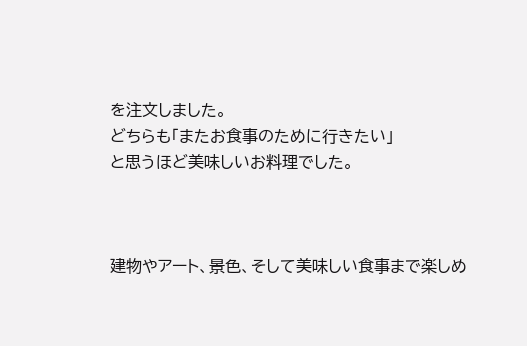を注文しました。
どちらも「またお食事のために行きたい」
と思うほど美味しいお料理でした。



建物やアート、景色、そして美味しい食事まで楽しめ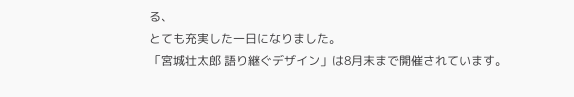る、
とても充実した一日になりました。
「宮城壮太郎 語り継ぐデザイン」は8月末まで開催されています。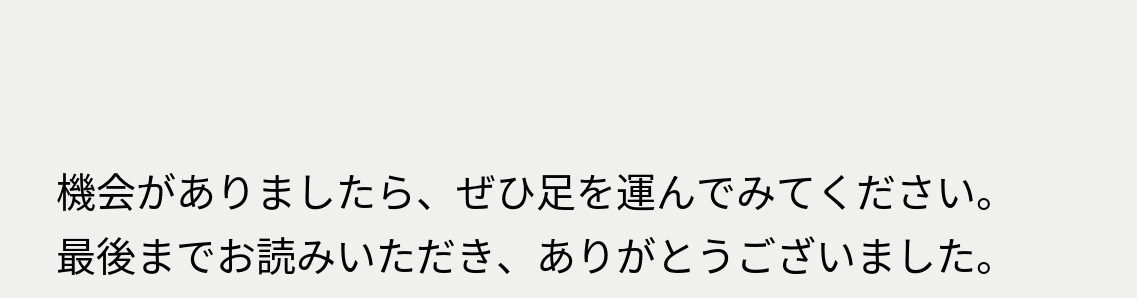機会がありましたら、ぜひ足を運んでみてください。
最後までお読みいただき、ありがとうございました。